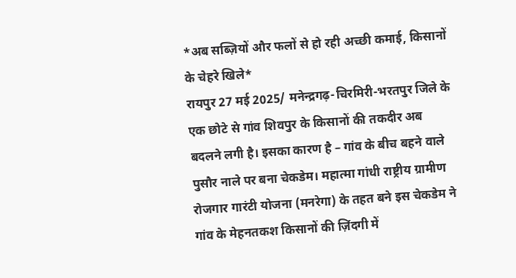*अब सब्ज़ियों और फलों से हो रही अच्छी कमाई, किसानों के चेहरे खिले*
रायपुर 27 मई 2025/ मनेन्द्रगढ़-चिरमिरी-भरतपुर जिले के एक छोटे से गांव शिवपुर के किसानों की तकदीर अब बदलने लगी है। इसका कारण है – गांव के बीच बहने वाले पुसौर नाले पर बना चेकडेम। महात्मा गांधी राष्ट्रीय ग्रामीण रोजगार गारंटी योजना (मनरेगा) के तहत बने इस चेकडेम ने गांव के मेहनतकश किसानों की ज़िंदगी में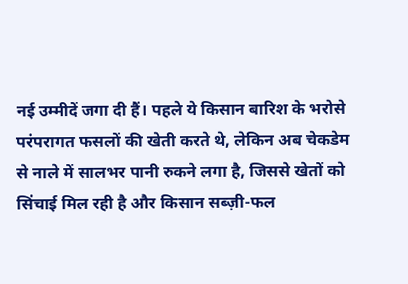नई उम्मीदें जगा दी हैं। पहले ये किसान बारिश के भरोसे परंपरागत फसलों की खेती करते थे, लेकिन अब चेकडेम से नाले में सालभर पानी रुकने लगा है, जिससे खेतों को सिंचाई मिल रही है और किसान सब्ज़ी-फल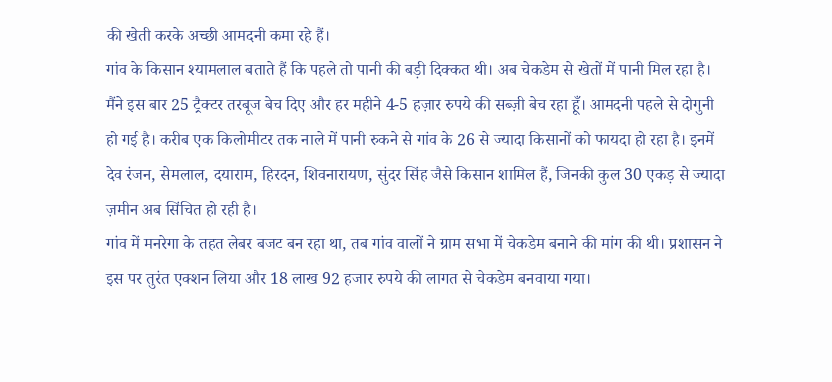की खेती करके अच्छी आमदनी कमा रहे हैं।
गांव के किसान श्यामलाल बताते हैं कि पहले तो पानी की बड़ी दिक्कत थी। अब चेकडेम से खेतों में पानी मिल रहा है। मैंने इस बार 25 ट्रैक्टर तरबूज बेच दिए और हर महीने 4-5 हज़ार रुपये की सब्ज़ी बेच रहा हूँ। आमदनी पहले से दोगुनी हो गई है। करीब एक किलोमीटर तक नाले में पानी रुकने से गांव के 26 से ज्यादा किसानों को फायदा हो रहा है। इनमें देव रंजन, सेमलाल, दयाराम, हिरदन, शिवनारायण, सुंदर सिंह जैसे किसान शामिल हैं, जिनकी कुल 30 एकड़ से ज्यादा ज़मीन अब सिंचित हो रही है।
गांव में मनरेगा के तहत लेबर बजट बन रहा था, तब गांव वालों ने ग्राम सभा में चेकडेम बनाने की मांग की थी। प्रशासन ने इस पर तुरंत एक्शन लिया और 18 लाख 92 हजार रुपये की लागत से चेकडेम बनवाया गया।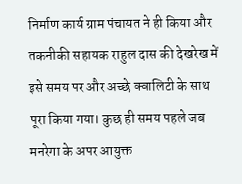निर्माण कार्य ग्राम पंचायत ने ही किया और तकनीकी सहायक राहुल दास की देखरेख में इसे समय पर और अच्छे क्वालिटी के साथ पूरा किया गया। कुछ ही समय पहले जब मनरेगा के अपर आयुक्त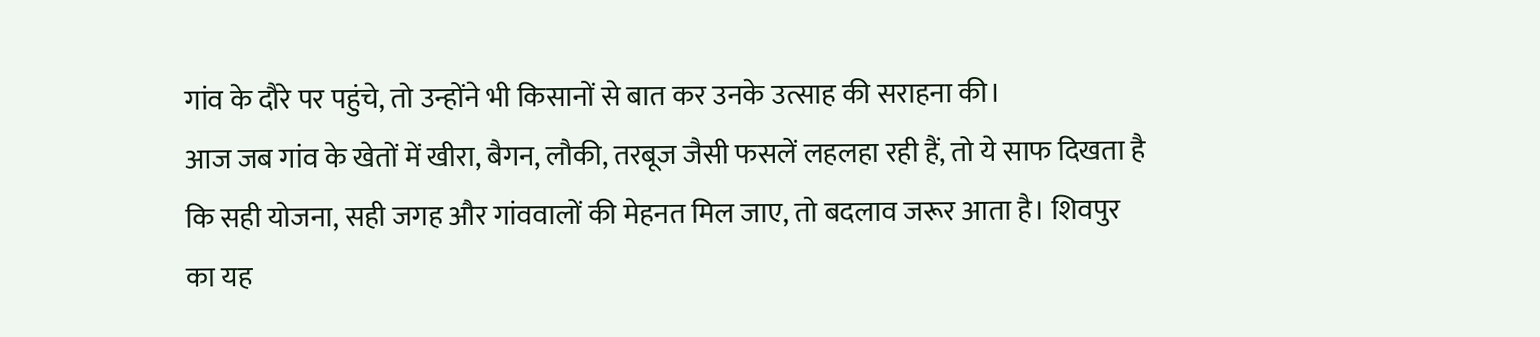गांव के दौरे पर पहुंचे, तो उन्होंने भी किसानों से बात कर उनके उत्साह की सराहना की।
आज जब गांव के खेतों में खीरा, बैगन, लौकी, तरबूज जैसी फसलें लहलहा रही हैं, तो ये साफ दिखता है कि सही योजना, सही जगह और गांववालों की मेहनत मिल जाए, तो बदलाव जरूर आता है। शिवपुर का यह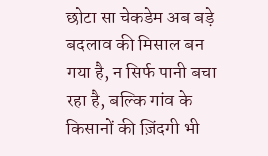छोटा सा चेकडेम अब बड़े बदलाव की मिसाल बन गया है, न सिर्फ पानी बचा रहा है, बल्कि गांव के किसानों की ज़िंदगी भी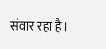संवार रहा है।